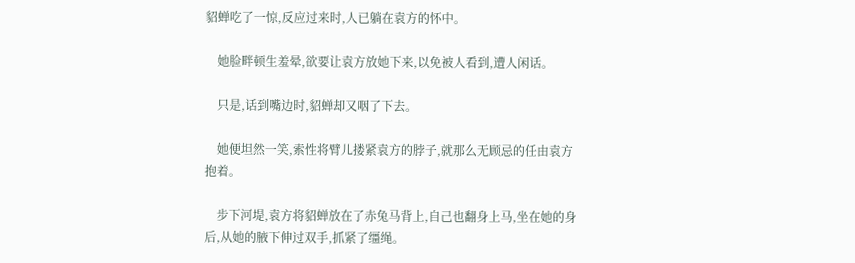貂蝉吃了一惊,反应过来时,人已躺在袁方的怀中。

    她脸畔顿生羞晕,欲要让袁方放她下来,以免被人看到,遭人闲话。

    只是,话到嘴边时,貂蝉却又咽了下去。

    她便坦然一笑,索性将臂儿搂紧袁方的脖子,就那么无顾忌的任由袁方抱着。

    步下河堤,袁方将貂蝉放在了赤兔马背上,自己也翻身上马,坐在她的身后,从她的腋下伸过双手,抓紧了缰绳。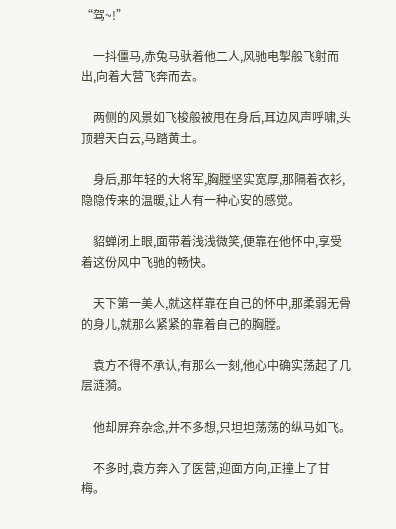“驾~!”

    一抖僵马,赤兔马驮着他二人,风驰电掣般飞射而出,向着大营飞奔而去。

    两侧的风景如飞梭般被甩在身后,耳边风声呼啸,头顶碧天白云,马踏黄土。

    身后,那年轻的大将军,胸膛坚实宽厚,那隔着衣衫,隐隐传来的温暖,让人有一种心安的感觉。

    貂蝉闭上眼,面带着浅浅微笑,便靠在他怀中,享受着这份风中飞驰的畅快。

    天下第一美人,就这样靠在自己的怀中,那柔弱无骨的身儿,就那么紧紧的靠着自己的胸膛。

    袁方不得不承认,有那么一刻,他心中确实荡起了几层涟漪。

    他却屏弃杂念,并不多想,只坦坦荡荡的纵马如飞。

    不多时,袁方奔入了医营,迎面方向,正撞上了甘梅。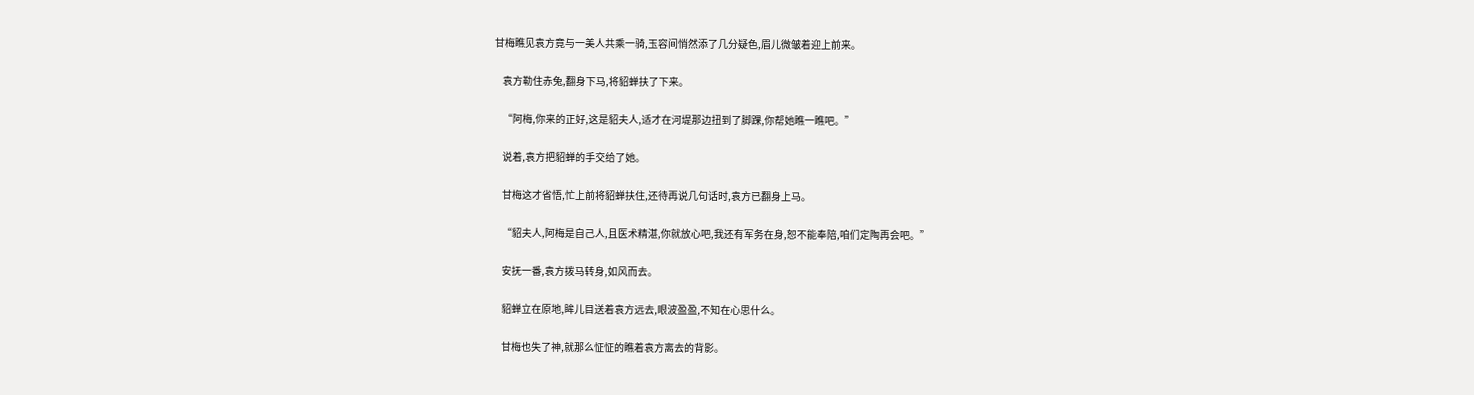甘梅瞧见袁方竟与一美人共乘一骑,玉容间悄然添了几分疑色,眉儿微皱着迎上前来。

    袁方勒住赤兔,翻身下马,将貂蝉扶了下来。

    “阿梅,你来的正好,这是貂夫人,适才在河堤那边扭到了脚踝,你帮她瞧一瞧吧。”

    说着,袁方把貂蝉的手交给了她。

    甘梅这才省悟,忙上前将貂蝉扶住,还待再说几句话时,袁方已翻身上马。

    “貂夫人,阿梅是自己人,且医术精湛,你就放心吧,我还有军务在身,恕不能奉陪,咱们定陶再会吧。”

    安抚一番,袁方拨马转身,如风而去。

    貂蝉立在原地,眸儿目送着袁方远去,眼波盈盈,不知在心思什么。

    甘梅也失了神,就那么怔怔的瞧着袁方离去的背影。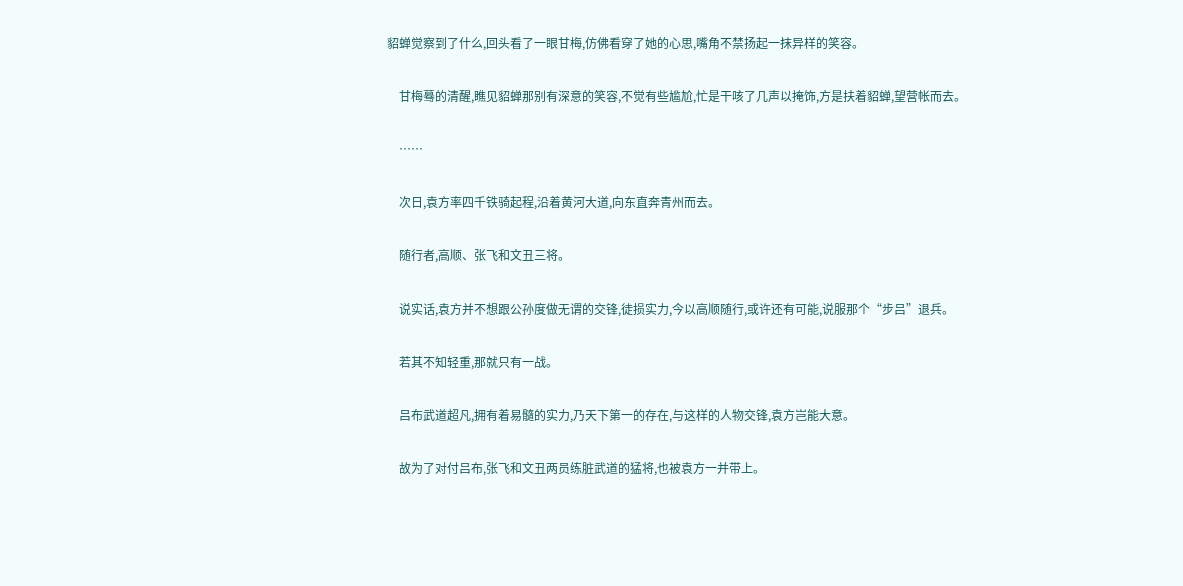貂蝉觉察到了什么,回头看了一眼甘梅,仿佛看穿了她的心思,嘴角不禁扬起一抹异样的笑容。

    甘梅蓦的清醒,瞧见貂蝉那别有深意的笑容,不觉有些尴尬,忙是干咳了几声以掩饰,方是扶着貂蝉,望营帐而去。

    ……

    次日,袁方率四千铁骑起程,沿着黄河大道,向东直奔青州而去。

    随行者,高顺、张飞和文丑三将。

    说实话,袁方并不想跟公孙度做无谓的交锋,徒损实力,今以高顺随行,或许还有可能,说服那个“步吕”退兵。

    若其不知轻重,那就只有一战。

    吕布武道超凡,拥有着易髓的实力,乃天下第一的存在,与这样的人物交锋,袁方岂能大意。

    故为了对付吕布,张飞和文丑两员练脏武道的猛将,也被袁方一并带上。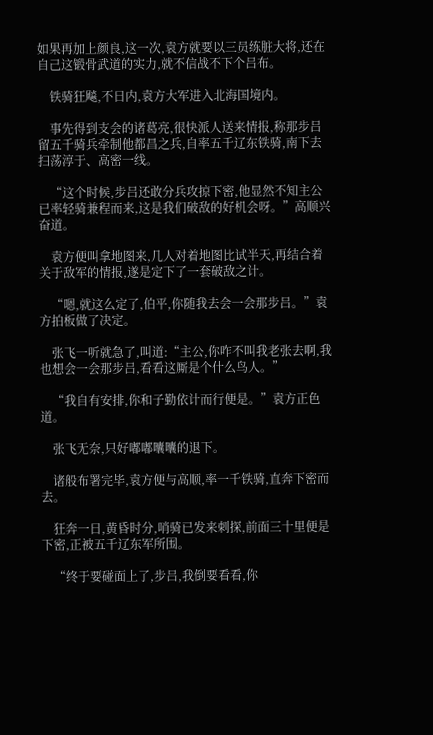如果再加上颜良,这一次,袁方就要以三员练脏大将,还在自己这锻骨武道的实力,就不信战不下个吕布。

    铁骑狂飚,不日内,袁方大军进入北海国境内。

    事先得到支会的诸葛亮,很快派人送来情报,称那步吕留五千骑兵牵制他都昌之兵,自率五千辽东铁骑,南下去扫荡淳于、高密一线。

    “这个时候,步吕还敢分兵攻掠下密,他显然不知主公已率轻骑兼程而来,这是我们破敌的好机会呀。”高顺兴奋道。

    袁方便叫拿地图来,几人对着地图比试半天,再结合着关于敌军的情报,遂是定下了一套破敌之计。

    “嗯,就这么定了,伯平,你随我去会一会那步吕。”袁方拍板做了决定。

    张飞一听就急了,叫道:“主公,你咋不叫我老张去啊,我也想会一会那步吕,看看这厮是个什么鸟人。”

    “我自有安排,你和子勤依计而行便是。”袁方正色道。

    张飞无奈,只好嘟嘟囔囔的退下。

    诸般布署完毕,袁方便与高顺,率一千铁骑,直奔下密而去。

    狂奔一日,黄昏时分,哨骑已发来刺探,前面三十里便是下密,正被五千辽东军所围。

    “终于要碰面上了,步吕,我倒要看看,你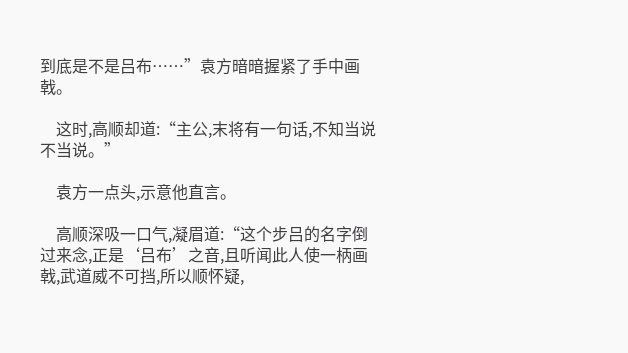到底是不是吕布……”袁方暗暗握紧了手中画戟。

    这时,高顺却道:“主公,末将有一句话,不知当说不当说。”

    袁方一点头,示意他直言。

    高顺深吸一口气,凝眉道:“这个步吕的名字倒过来念,正是‘吕布’之音,且听闻此人使一柄画戟,武道威不可挡,所以顺怀疑,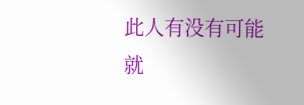此人有没有可能就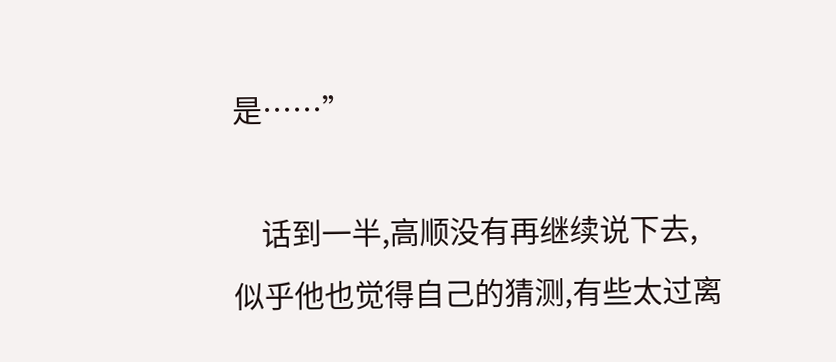是……”

    话到一半,高顺没有再继续说下去,似乎他也觉得自己的猜测,有些太过离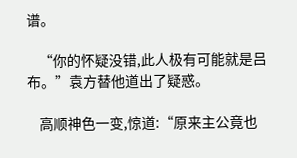谱。

    “你的怀疑没错,此人极有可能就是吕布。”袁方替他道出了疑惑。

    高顺神色一变,惊道:“原来主公竟也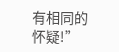有相同的怀疑!”